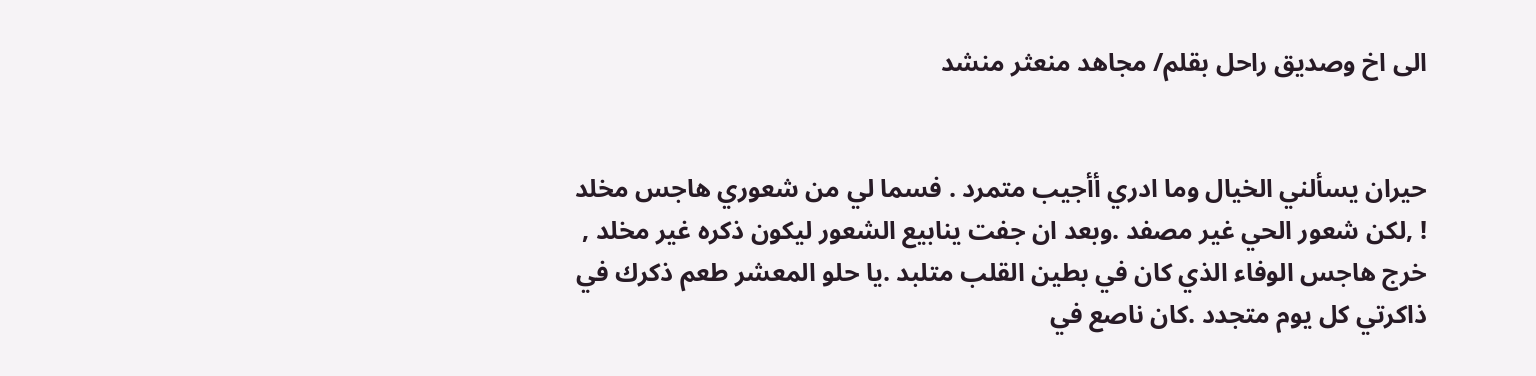الى اخ وصديق راحل بقلم/ مجاهد منعثر منشد


حيران يسألني الخيال وما ادري أأجيب متمرد . فسما لي من شعوري هاجس مخلد ! ,لكن شعور الحي غير مصفد .وبعد ان جفت ينابيع الشعور ليكون ذكره غير مخلد , خرج هاجس الوفاء الذي كان في بطين القلب متلبد .يا حلو المعشر طعم ذكرك في ذاكرتي كل يوم متجدد .كان ناصع في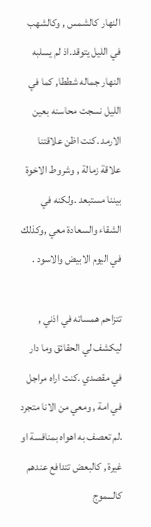النهار كالشمس , وكالشهب في الليل يتوقد.اذ لم يسلبه النهار جماله شططا, كما في الليل نسجت محاسنه بعين الارمد .كنت اظن علاقتنا علاقة زمالة , وشروط الاخوة بيننا مستبعد .ولكنه في الشقاء والسعادة معي ,وكذلك في اليوم الابيض والاسود .

تتزاحم همساته في اذني , ليكشف لي الحقائق وما دار في مقصدي .كنت اراه مراجل في امة , ومعي من الانا متجرد .لم تعصف به اهواه بمنافسة او غيرة , كالبعض تتدافع عندهم كالـــموج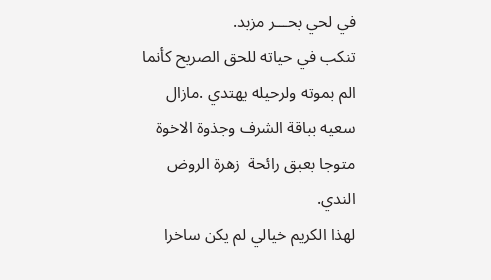في لحي بحـــر مزبد.
تنكب في حياته للحق الصريح كأنما الم بموته ولرحيله يهتدي .مازال سعيه بباقة الشرف وجذوة الاخوة متوجا بعبق رائحة  زهرة الروض الندي.
لهذا الكريم خيالي لم يكن ساخرا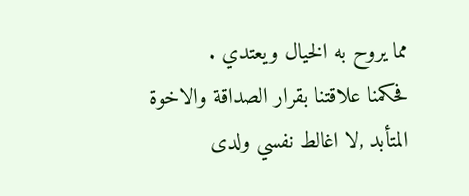مما يروح به الخيال ويعتدي .
فحكمنا علاقتنا بقرار الصداقة والاخوة المتأبد ,لا اغالط نفسي ولدى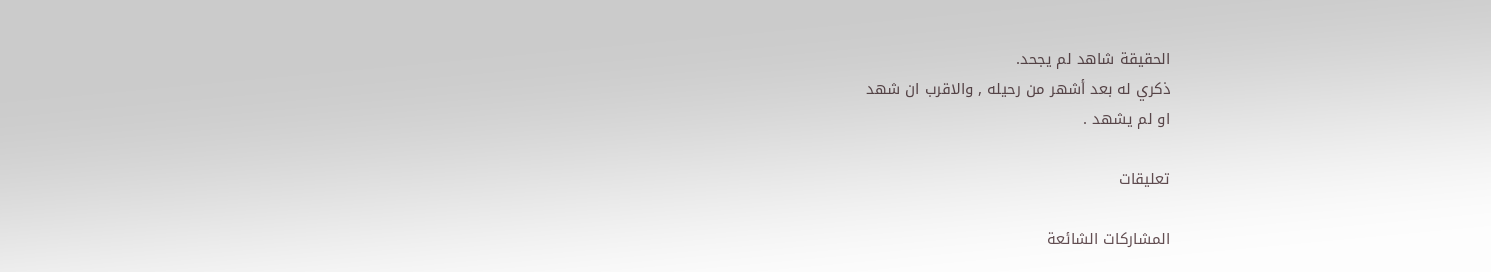الحقيقة شاهد لم يجحد.
ذكري له بعد أشهر من رحيله , والاقرب ان شهد
او لم يشهد .

تعليقات

المشاركات الشائعة